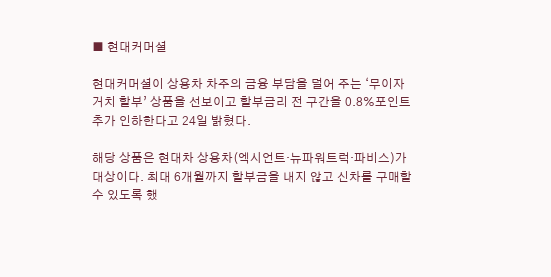■ 현대커머셜

현대커머셜이 상용차 차주의 금융 부담을 덜어 주는 ‘무이자 거치 할부’ 상품을 선보이고 할부금리 전 구간을 0.8%포인트 추가 인하한다고 24일 밝혔다.

해당 상품은 현대차 상용차(엑시언트·뉴파워트럭·파비스)가 대상이다. 최대 6개월까지 할부금을 내지 않고 신차를 구매할 수 있도록 했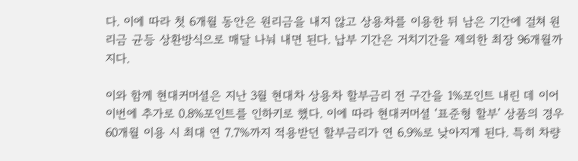다. 이에 따라 첫 6개월 동안은 원리금을 내지 않고 상용차를 이용한 뒤 남은 기간에 걸쳐 원리금 균등 상환방식으로 매달 나눠 내면 된다. 납부 기간은 거치기간을 제외한 최장 96개월까지다.

이와 함께 현대커머셜은 지난 3월 현대차 상용차 할부금리 전 구간을 1%포인트 내린 데 이어 이번에 추가로 0.8%포인트를 인하키로 했다. 이에 따라 현대커머셜 ‘표준형 할부’ 상품의 경우 60개월 이용 시 최대 연 7.7%까지 적용받던 할부금리가 연 6.9%로 낮아지게 된다. 특히 차량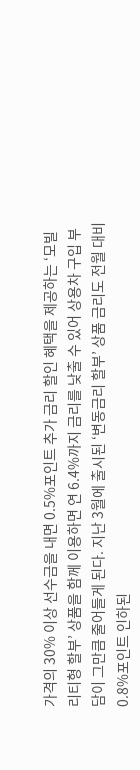가격의 30% 이상 선수금을 내면 0.5%포인트 추가 금리 할인 혜택을 제공하는 ‘모빌리티형 할부’ 상품을 함께 이용하면 연 6.4%까지 금리를 낮출 수 있어 상용차 구입 부담이 그만큼 줄어들게 된다. 지난 3월에 출시된 ‘변동금리 할부’ 상품 금리도 전월 대비 0.8%포인트 인하된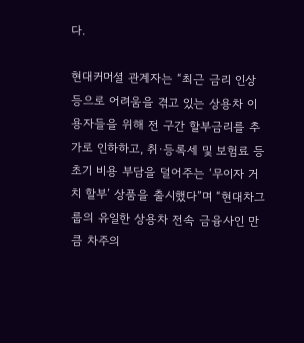다.

현대커머셜 관계자는 “최근 금리 인상 등으로 어려움을 겪고 있는 상용차 이용자들을 위해 전 구간 할부금리를 추가로 인하하고, 취·등록세 및 보험료 등 초기 비용 부담을 덜어주는 ‘무이자 거치 할부’ 상품을 출시했다”며 “현대차그룹의 유일한 상용차 전속 금융사인 만큼 차주의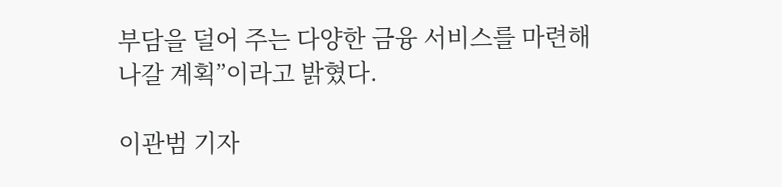부담을 덜어 주는 다양한 금융 서비스를 마련해 나갈 계획”이라고 밝혔다.

이관범 기자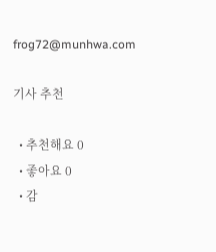frog72@munhwa.com

기사 추천

  • 추천해요 0
  • 좋아요 0
  • 감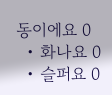동이에요 0
  • 화나요 0
  • 슬퍼요 0